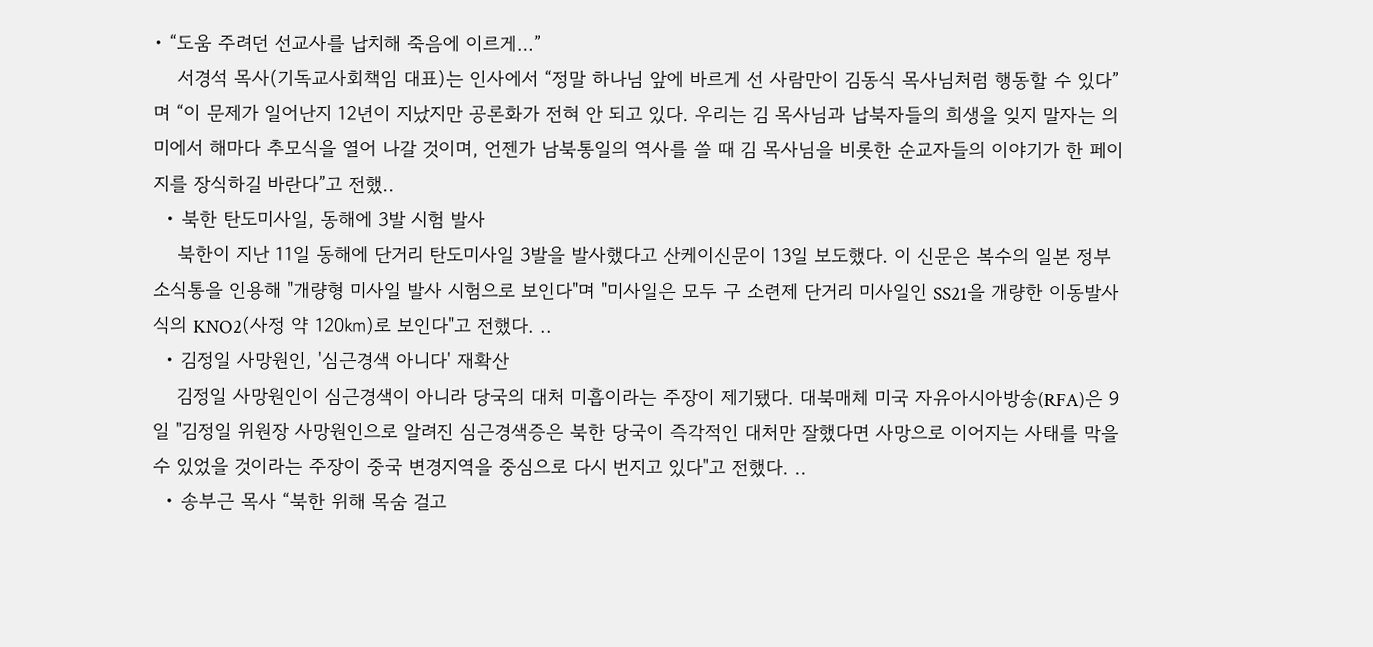• “도움 주려던 선교사를 납치해 죽음에 이르게…”
    서경석 목사(기독교사회책임 대표)는 인사에서 “정말 하나님 앞에 바르게 선 사람만이 김동식 목사님처럼 행동할 수 있다”며 “이 문제가 일어난지 12년이 지났지만 공론화가 전혀 안 되고 있다. 우리는 김 목사님과 납북자들의 희생을 잊지 말자는 의미에서 해마다 추모식을 열어 나갈 것이며, 언젠가 남북통일의 역사를 쓸 때 김 목사님을 비롯한 순교자들의 이야기가 한 페이지를 장식하길 바란다”고 전했..
  • 북한 탄도미사일, 동해에 3발 시험 발사
    북한이 지난 11일 동해에 단거리 탄도미사일 3발을 발사했다고 산케이신문이 13일 보도했다. 이 신문은 복수의 일본 정부 소식통을 인용해 "개량형 미사일 발사 시험으로 보인다"며 "미사일은 모두 구 소련제 단거리 미사일인 SS21을 개량한 이동발사식의 KNO2(사정 약 120㎞)로 보인다"고 전했다. ..
  • 김정일 사망원인, '심근경색 아니다' 재확산
    김정일 사망원인이 심근경색이 아니라 당국의 대처 미흡이라는 주장이 제기됐다. 대북매체 미국 자유아시아방송(RFA)은 9일 "김정일 위원장 사망원인으로 알려진 심근경색증은 북한 당국이 즉각적인 대처만 잘했다면 사망으로 이어지는 사태를 막을 수 있었을 것이라는 주장이 중국 변경지역을 중심으로 다시 번지고 있다"고 전했다. ..
  • 송부근 목사 “북한 위해 목숨 걸고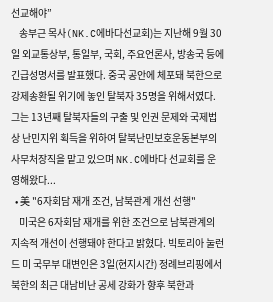선교해야”
    송부근 목사(NK.C에바다선교회)는 지난해 9월 30일 외교통상부, 통일부, 국회, 주요언론사, 방송국 등에 긴급성명서를 발표했다. 중국 공안에 체포돼 북한으로 강제송환될 위기에 놓인 탈북자 35명을 위해서였다. 그는 13년째 탈북자들의 구출 및 인권 문제와 국제법상 난민지위 획득을 위하여 탈북난민보호운동본부의 사무처장직을 맡고 있으며 NK.C에바다 선교회를 운영해왔다...
  • 美 "6자회담 재개 조건, 남북관계 개선 선행"
    미국은 6자회담 재개를 위한 조건으로 남북관계의 지속적 개선이 선행돼야 한다고 밝혔다. 빅토리아 눌런드 미 국무부 대변인은 3일(현지시간) 정례브리핑에서 북한의 최근 대남비난 공세 강화가 향후 북한과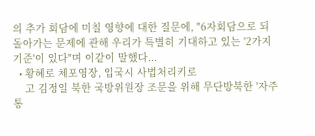의 추가 회담에 미칠 영향에 대한 질문에, "6자회담으로 되돌아가는 문제에 관해 우리가 특별히 기대하고 있는 '2가지 기준'이 있다"며 이같이 말했다...
  • 황혜로 체포영장, 입국시 사법처리키로
    고 김정일 북한 국방위원장 조문을 위해 무단방북한 '자주 통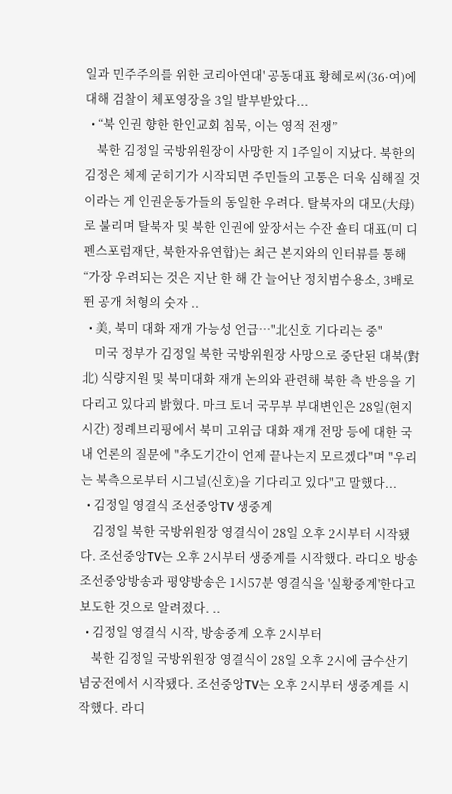일과 민주주의를 위한 코리아연대' 공동대표 황혜로씨(36·여)에 대해 검찰이 체포영장을 3일 발부받았다...
  • “북 인권 향한 한인교회 침묵, 이는 영적 전쟁”
    북한 김정일 국방위원장이 사망한 지 1주일이 지났다. 북한의 김정은 체제 굳히기가 시작되면 주민들의 고통은 더욱 심해질 것이라는 게 인권운동가들의 동일한 우려다. 탈북자의 대모(大母)로 불리며 탈북자 및 북한 인권에 앞장서는 수잔 숄티 대표(미 디펜스포럼재단, 북한자유연합)는 최근 본지와의 인터뷰를 통해 “가장 우려되는 것은 지난 한 해 간 늘어난 정치범수용소, 3배로 뛴 공개 처형의 숫자 ..
  • 美, 북미 대화 재개 가능성 언급…"北신호 기다리는 중"
    미국 정부가 김정일 북한 국방위원장 사망으로 중단된 대북(對北) 식량지원 및 북미대화 재개 논의와 관련해 북한 측 반응을 기다리고 있다괴 밝혔다. 마크 토너 국무부 부대변인은 28일(현지시간) 정례브리핑에서 북미 고위급 대화 재개 전망 등에 대한 국내 언론의 질문에 "추도기간이 언제 끝나는지 모르겠다"며 "우리는 북측으로부터 시그널(신호)을 기다리고 있다"고 말했다...
  • 김정일 영결식 조선중앙TV 생중계
    김정일 북한 국방위원장 영결식이 28일 오후 2시부터 시작됐다. 조선중앙TV는 오후 2시부터 생중계를 시작했다. 라디오 방송 조선중앙방송과 평양방송은 1시57분 영결식을 '실황중계'한다고 보도한 것으로 알려졌다. ..
  • 김정일 영결식 시작, 방송중계 오후 2시부터
    북한 김정일 국방위원장 영결식이 28일 오후 2시에 금수산기념궁전에서 시작됐다. 조선중앙TV는 오후 2시부터 생중계를 시작했다. 라디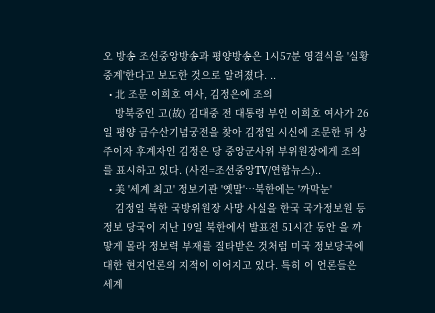오 방송 조선중앙방송과 평양방송은 1시57분 영결식을 '실황중계'한다고 보도한 것으로 알려졌다. ..
  • 北 조문 이희호 여사, 김정은에 조의
    방북중인 고(故) 김대중 전 대통령 부인 이희호 여사가 26일 평양 금수산기념궁전을 찾아 김정일 시신에 조문한 뒤 상주이자 후계자인 김정은 당 중앙군사위 부위원장에게 조의를 표시하고 있다. (사진=조선중앙TV/연합뉴스)..
  • 美 '세계 최고' 정보기관 '옛말'…북한에는 '까막눈'
    김정일 북한 국방위원장 사망 사실을 한국 국가정보원 등 정보 당국이 지난 19일 북한에서 발표전 51시간 동안 을 까맣게 몰라 정보력 부재를 질타받은 것처럼 미국 정보당국에 대한 현지언론의 지적이 이어지고 있다. 특히 이 언론들은 세계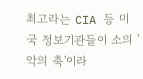최고라는 CIA 등 미국 정보기관들이 소의 '악의 축'이라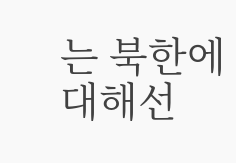는 북한에 대해선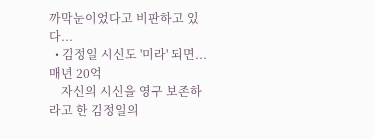까막눈이었다고 비판하고 있다...
  • 김정일 시신도 '미라' 되면...매년 20억
    자신의 시신을 영구 보존하라고 한 김정일의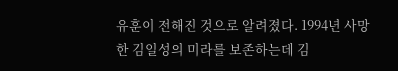유훈이 전해진 것으로 알려졌다. 1994년 사망한 김일성의 미라를 보존하는데 김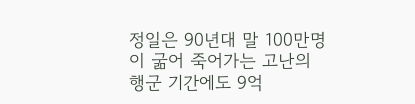정일은 90년대 말 100만명이 굶어 죽어가는 고난의 행군 기간에도 9억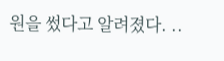원을 썼다고 알려졌다. ..